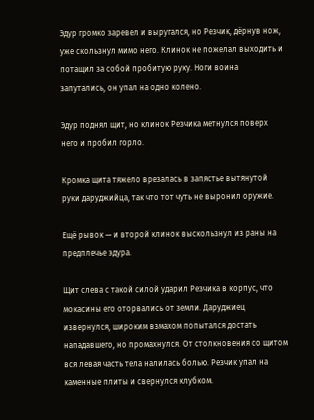Эдур громко заревел и выругался, но Резчик, дёрнув нож, уже скользнул мимо него. Клинок не пожелал выходить и потащил за собой пробитую руку. Ноги воина запутались, он упал на одно колено.

Эдур поднял щит, но клинок Резчика метнулся поверх него и пробил горло.

Кромка щита тяжело врезалась в запястье вытянутой руки даруджийца, так что тот чуть не выронил оружие.

Ещё рывок — и второй клинок выскользнул из раны на предплечье эдура.

Щит слева с такой силой ударил Резчика в корпус, что мокасины его оторвались от земли. Даруджиец извернулся, широким взмахом попытался достать нападавшего, но промахнулся. От столкновения со щитом вся левая часть тела налилась болью. Резчик упал на каменные плиты и свернулся клубком.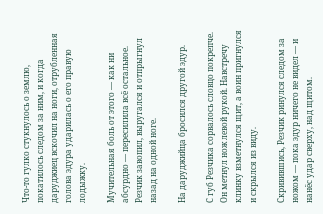Что-то гулко стукнулось о землю, покатилось следом за ним, и когда даруджиец вскочил на ноги, отрубленная голова эдура ударилась о его правую лодыжку.

Мучительная боль от этого — как ни абсурдно — пересилила всё остальное. Резчик завопил, выругался и отпрыгнул назад на одной ноге.

На даруджийца бросился другой эдур.

С губ Резчика сорвалось словцо покрепче. Он метнул нож левой рукой. Навстречу клинку взметнулся щит, а воин пригнулся и скрылся из виду.

Скривившись, Резчик ринулся следом за ножом — пока эдур ничего не видел — и нанёс удар сверху, над щитом.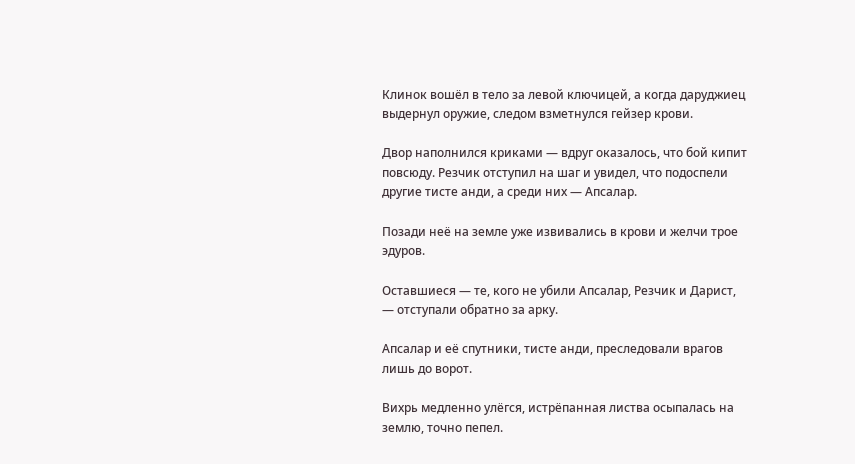Клинок вошёл в тело за левой ключицей, а когда даруджиец выдернул оружие, следом взметнулся гейзер крови.

Двор наполнился криками — вдруг оказалось, что бой кипит повсюду. Резчик отступил на шаг и увидел, что подоспели другие тисте анди, а среди них — Апсалар.

Позади неё на земле уже извивались в крови и желчи трое эдуров.

Оставшиеся — те, кого не убили Апсалар, Резчик и Дарист, — отступали обратно за арку.

Апсалар и её спутники, тисте анди, преследовали врагов лишь до ворот.

Вихрь медленно улёгся, истрёпанная листва осыпалась на землю, точно пепел.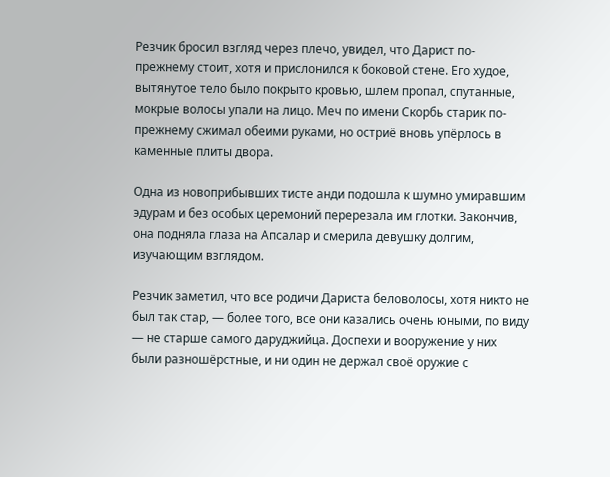Резчик бросил взгляд через плечо, увидел, что Дарист по-прежнему стоит, хотя и прислонился к боковой стене. Его худое, вытянутое тело было покрыто кровью, шлем пропал, спутанные, мокрые волосы упали на лицо. Меч по имени Скорбь старик по-прежнему сжимал обеими руками, но остриё вновь упёрлось в каменные плиты двора.

Одна из новоприбывших тисте анди подошла к шумно умиравшим эдурам и без особых церемоний перерезала им глотки. Закончив, она подняла глаза на Апсалар и смерила девушку долгим, изучающим взглядом.

Резчик заметил, что все родичи Дариста беловолосы, хотя никто не был так стар, — более того, все они казались очень юными, по виду — не старше самого даруджийца. Доспехи и вооружение у них были разношёрстные, и ни один не держал своё оружие с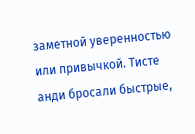заметной уверенностью или привычкой. Тисте анди бросали быстрые,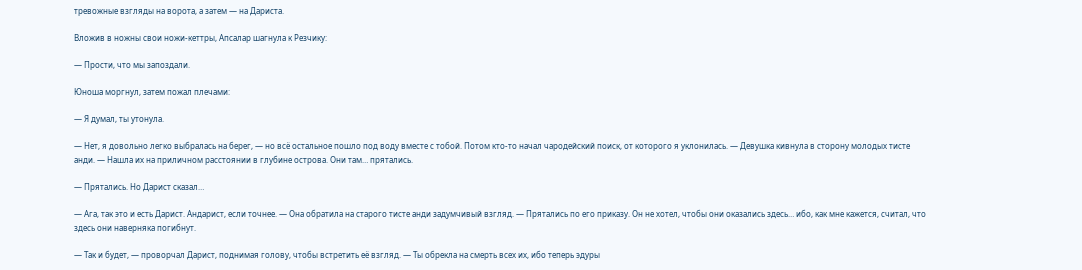тревожные взгляды на ворота, а затем — на Дариста.

Вложив в ножны свои ножи-кеттры, Апсалар шагнула к Резчику:

— Прости, что мы запоздали.

Юноша моргнул, затем пожал плечами:

— Я думал, ты утонула.

— Нет, я довольно легко выбралась на берег, — но всё остальное пошло под воду вместе с тобой. Потом кто-то начал чародейский поиск, от которого я уклонилась. — Девушка кивнула в сторону молодых тисте анди. — Нашла их на приличном расстоянии в глубине острова. Они там… прятались.

— Прятались. Но Дарист сказал…

— Ага, так это и есть Дарист. Андарист, если точнее. — Она обратила на старого тисте анди задумчивый взгляд. — Прятались по его приказу. Он не хотел, чтобы они оказались здесь… ибо, как мне кажется, считал, что здесь они наверняка погибнут.

— Так и будет, — проворчал Дарист, поднимая голову, чтобы встретить её взгляд. — Ты обрекла на смерть всех их, ибо теперь эдуры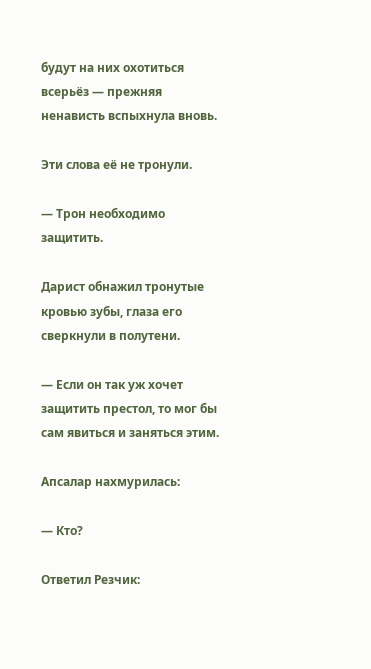будут на них охотиться всерьёз — прежняя ненависть вспыхнула вновь.

Эти слова её не тронули.

— Трон необходимо защитить.

Дарист обнажил тронутые кровью зубы, глаза его сверкнули в полутени.

— Если он так уж хочет защитить престол, то мог бы сам явиться и заняться этим.

Апсалар нахмурилась:

— Кто?

Ответил Резчик: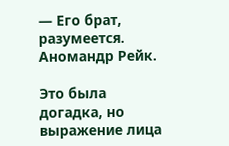— Его брат, разумеется. Аномандр Рейк.

Это была догадка, но выражение лица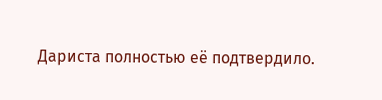Дариста полностью её подтвердило.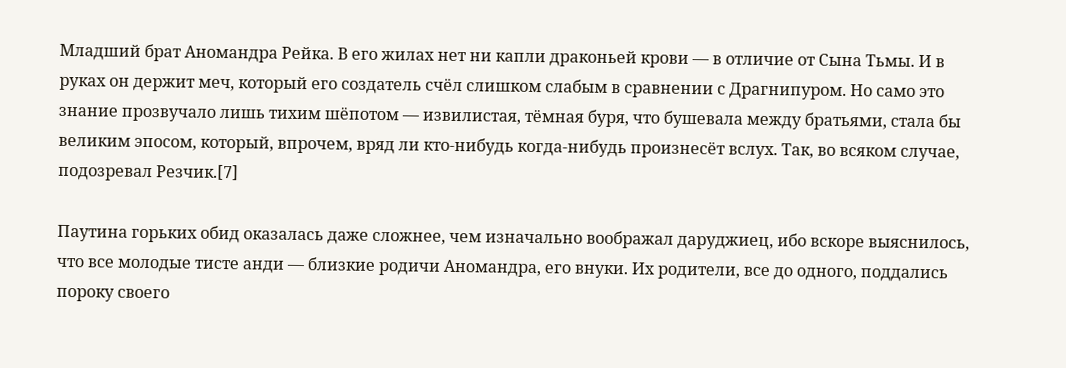Младший брат Аномандра Рейка. В его жилах нет ни капли драконьей крови — в отличие от Сына Тьмы. И в руках он держит меч, который его создатель счёл слишком слабым в сравнении с Драгнипуром. Но само это знание прозвучало лишь тихим шёпотом — извилистая, тёмная буря, что бушевала между братьями, стала бы великим эпосом, который, впрочем, вряд ли кто-нибудь когда-нибудь произнесёт вслух. Так, во всяком случае, подозревал Резчик.[7]

Паутина горьких обид оказалась даже сложнее, чем изначально воображал даруджиец, ибо вскоре выяснилось, что все молодые тисте анди — близкие родичи Аномандра, его внуки. Их родители, все до одного, поддались пороку своего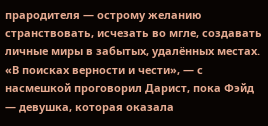прародителя — острому желанию странствовать, исчезать во мгле, создавать личные миры в забытых, удалённых местах. «В поисках верности и чести», — с насмешкой проговорил Дарист, пока Фэйд — девушка, которая оказала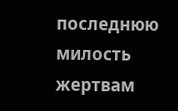последнюю милость жертвам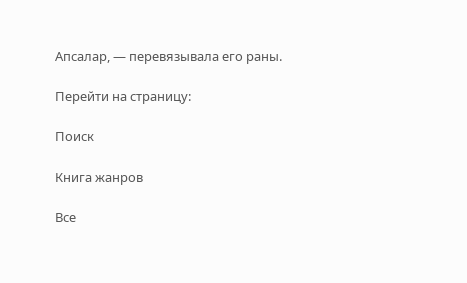Апсалар, — перевязывала его раны.

Перейти на страницу:

Поиск

Книга жанров

Все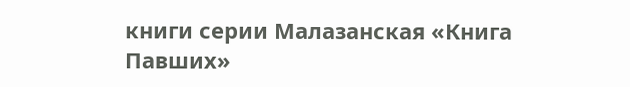книги серии Малазанская «Книга Павших»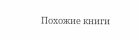Похожие книги